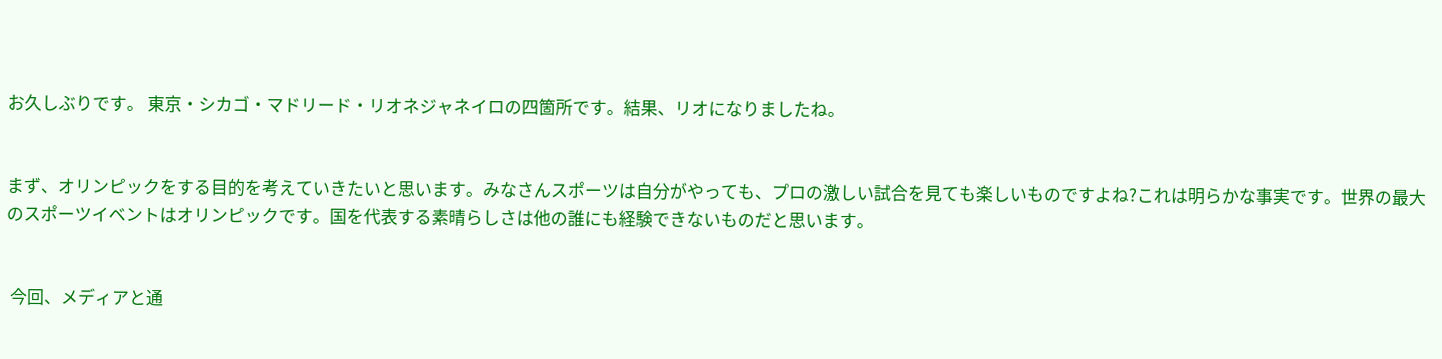お久しぶりです。 東京・シカゴ・マドリード・リオネジャネイロの四箇所です。結果、リオになりましたね。


まず、オリンピックをする目的を考えていきたいと思います。みなさんスポーツは自分がやっても、プロの激しい試合を見ても楽しいものですよね?これは明らかな事実です。世界の最大のスポーツイベントはオリンピックです。国を代表する素晴らしさは他の誰にも経験できないものだと思います。


 今回、メディアと通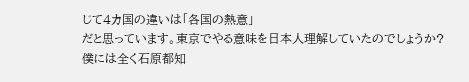じて4カ国の違いは「各国の熱意」
だと思っています。東京でやる意味を日本人理解していたのでしょうか?僕には全く石原都知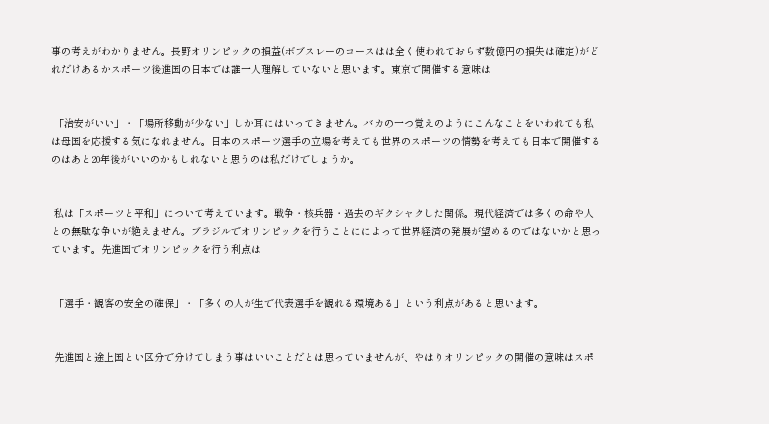事の考えがわかりません。長野オリンピックの損益(ボブスレーのコースはは全く使われておらず数億円の損失は確定)がどれだけあるかスポーツ後進国の日本では誰一人理解していないと思います。東京で開催する意味は


 「治安がいい」・「場所移動が少ない」しか耳にはいってきません。バカの一つ覚えのようにこんなことをいわれても私は母国を応援する気になれません。日本のスポーツ選手の立場を考えても世界のスポーツの情勢を考えても日本で開催するのはあと20年後がいいのかもしれないと思うのは私だけでしょうか。


 私は「スポーツと平和」について考えています。戦争・核兵器・過去のギクシャクした関係。現代経済では多くの命や人との無駄な争いが絶えません。ブラジルでオリンピックを行うことにによって世界経済の発展が望めるのではないかと思っています。先進国でオリンピックを行う利点は


 「選手・観客の安全の確保」・「多くの人が生で代表選手を観れる環境ある」という利点があると思います。


 先進国と途上国とい区分で分けてしまう事はいいことだとは思っていませんが、やはりオリンピックの開催の意味はスポ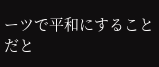ーツで平和にすることだと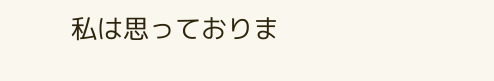私は思っておりま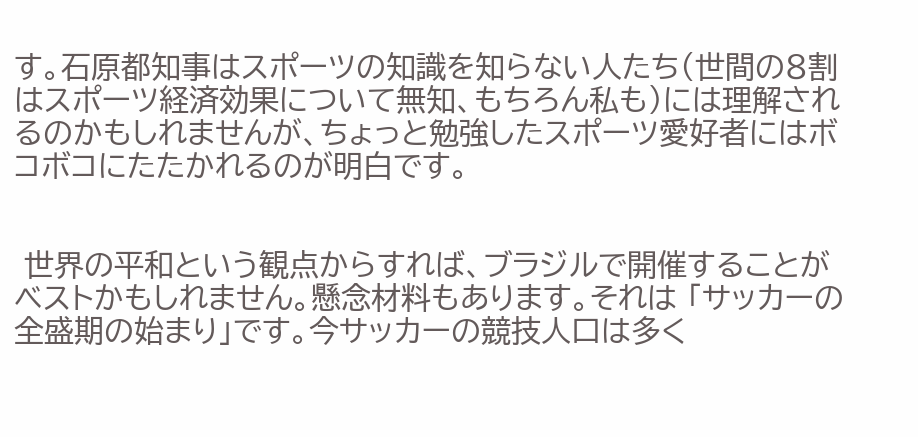す。石原都知事はスポーツの知識を知らない人たち(世間の8割はスポーツ経済効果について無知、もちろん私も)には理解されるのかもしれませんが、ちょっと勉強したスポーツ愛好者にはボコボコにたたかれるのが明白です。


 世界の平和という観点からすれば、ブラジルで開催することがベストかもしれません。懸念材料もあります。それは 「サッカーの全盛期の始まり」です。今サッカーの競技人口は多く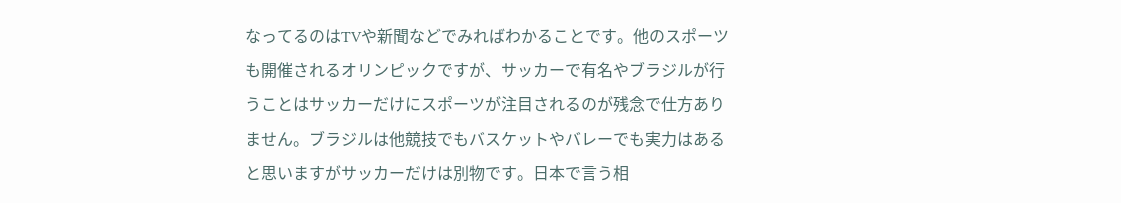なってるのはTVや新聞などでみればわかることです。他のスポーツも開催されるオリンピックですが、サッカーで有名やブラジルが行うことはサッカーだけにスポーツが注目されるのが残念で仕方ありません。ブラジルは他競技でもバスケットやバレーでも実力はあると思いますがサッカーだけは別物です。日本で言う相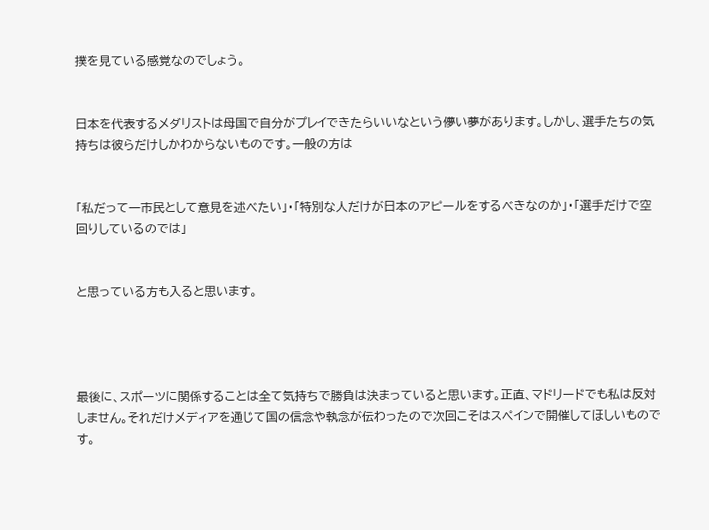撲を見ている感覚なのでしょう。


日本を代表するメダリストは母国で自分がプレイできたらいいなという儚い夢があります。しかし、選手たちの気持ちは彼らだけしかわからないものです。一般の方は


「私だって一市民として意見を述べたい」・「特別な人だけが日本のアピールをするべきなのか」・「選手だけで空回りしているのでは」


と思っている方も入ると思います。




最後に、スポーツに関係することは全て気持ちで勝負は決まっていると思います。正直、マドリードでも私は反対しません。それだけメディアを通じて国の信念や執念が伝わったので次回こそはスペインで開催してほしいものです。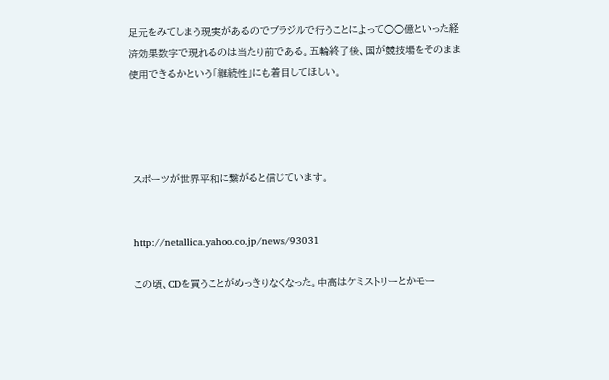足元をみてしまう現実があるのでブラジルで行うことによって○○億といった経済効果数字で現れるのは当たり前である。五輪終了後、国が競技場をそのまま使用できるかという「継続性」にも着目してほしい。




 スポーツが世界平和に繋がると信じています。


 http://netallica.yahoo.co.jp/news/93031

 この頃、CDを買うことがめっきりなくなった。中高はケミストリーとかモー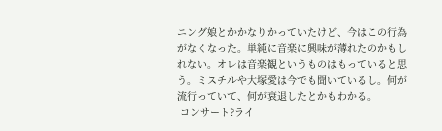ニング娘とかかなりかっていたけど、今はこの行為がなくなった。単純に音楽に興味が薄れたのかもしれない。オレは音楽観というものはもっていると思う。ミスチルや大塚愛は今でも聞いているし。何が流行っていて、何が衰退したとかもわかる。
 コンサート?ライ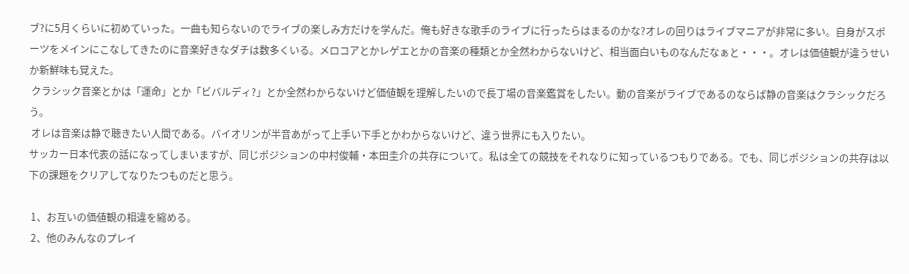ブ?に5月くらいに初めていった。一曲も知らないのでライブの楽しみ方だけを学んだ。俺も好きな歌手のライブに行ったらはまるのかな?オレの回りはライブマニアが非常に多い。自身がスポーツをメインにこなしてきたのに音楽好きなダチは数多くいる。メロコアとかレゲエとかの音楽の種類とか全然わからないけど、相当面白いものなんだなぁと・・・。オレは価値観が違うせいか新鮮味も覚えた。
 クラシック音楽とかは「運命」とか「ビバルディ?」とか全然わからないけど価値観を理解したいので長丁場の音楽鑑賞をしたい。動の音楽がライブであるのならば静の音楽はクラシックだろう。
 オレは音楽は静で聴きたい人間である。バイオリンが半音あがって上手い下手とかわからないけど、違う世界にも入りたい。
サッカー日本代表の話になってしまいますが、同じポジションの中村俊輔・本田圭介の共存について。私は全ての競技をそれなりに知っているつもりである。でも、同じポジションの共存は以下の課題をクリアしてなりたつものだと思う。

 1、お互いの価値観の相違を縮める。
 2、他のみんなのプレイ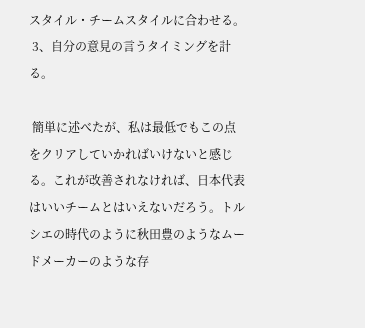スタイル・チームスタイルに合わせる。
 3、自分の意見の言うタイミングを計る。

 簡単に述べたが、私は最低でもこの点をクリアしていかればいけないと感じる。これが改善されなければ、日本代表はいいチームとはいえないだろう。トルシエの時代のように秋田豊のようなムードメーカーのような存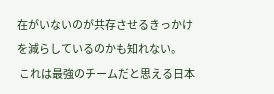在がいないのが共存させるきっかけを減らしているのかも知れない。
 これは最強のチームだと思える日本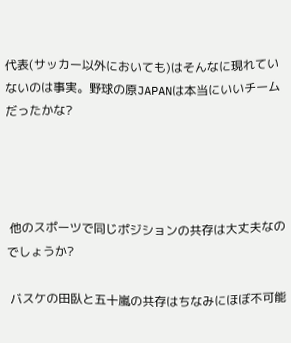代表(サッカー以外においても)はそんなに現れていないのは事実。野球の原JAPANは本当にいいチームだったかな?




 他のスポーツで同じポジションの共存は大丈夫なのでしょうか?

 バスケの田臥と五十嵐の共存はちなみにほぼ不可能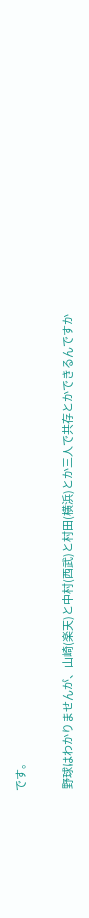です。

 野球はわかりませんが、山崎(楽天)と中村(西武)と村田(横浜)とか三人で共存とかできるんですか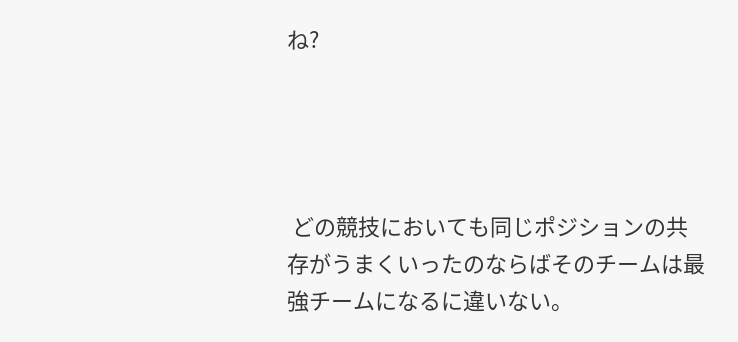ね?




 どの競技においても同じポジションの共存がうまくいったのならばそのチームは最強チームになるに違いない。